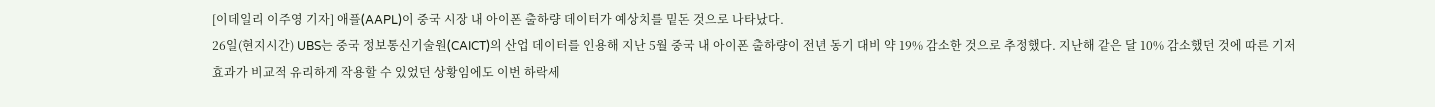[이데일리 이주영 기자] 애플(AAPL)이 중국 시장 내 아이폰 출하량 데이터가 예상치를 밑돈 것으로 나타났다.
26일(현지시간) UBS는 중국 정보통신기술원(CAICT)의 산업 데이터를 인용해 지난 5월 중국 내 아이폰 출하량이 전년 동기 대비 약 19% 감소한 것으로 추정했다. 지난해 같은 달 10% 감소했던 것에 따른 기저효과가 비교적 유리하게 작용할 수 있었던 상황임에도 이번 하락세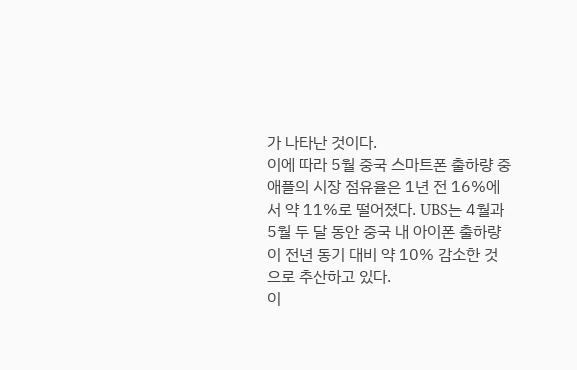가 나타난 것이다.
이에 따라 5월 중국 스마트폰 출하량 중 애플의 시장 점유율은 1년 전 16%에서 약 11%로 떨어졌다. UBS는 4월과 5월 두 달 동안 중국 내 아이폰 출하량이 전년 동기 대비 약 10% 감소한 것으로 추산하고 있다.
이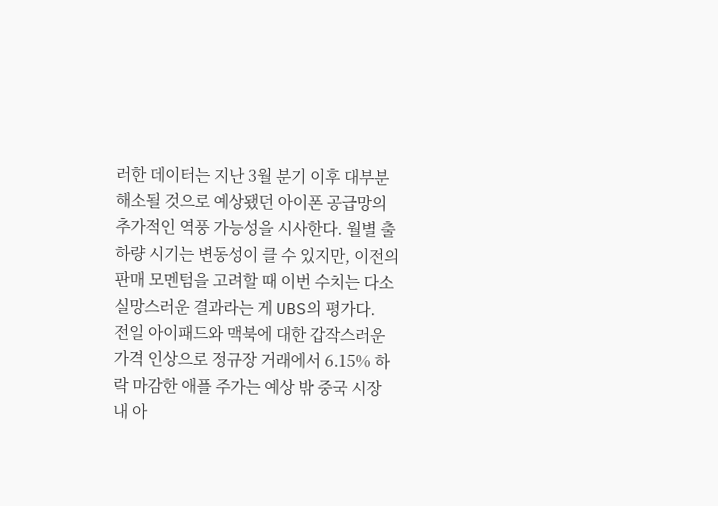러한 데이터는 지난 3월 분기 이후 대부분 해소될 것으로 예상됐던 아이폰 공급망의 추가적인 역풍 가능성을 시사한다. 월별 출하량 시기는 변동성이 클 수 있지만, 이전의 판매 모멘텀을 고려할 때 이번 수치는 다소 실망스러운 결과라는 게 UBS의 평가다.
전일 아이패드와 맥북에 대한 갑작스러운 가격 인상으로 정규장 거래에서 6.15% 하락 마감한 애플 주가는 예상 밖 중국 시장 내 아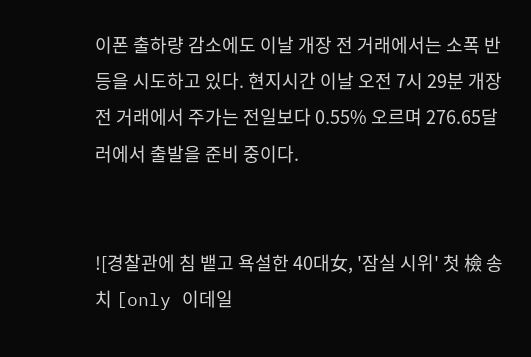이폰 출하량 감소에도 이날 개장 전 거래에서는 소폭 반등을 시도하고 있다. 현지시간 이날 오전 7시 29분 개장 전 거래에서 주가는 전일보다 0.55% 오르며 276.65달러에서 출발을 준비 중이다.


![경찰관에 침 뱉고 욕설한 40대女, '잠실 시위' 첫 檢 송치 [only 이데일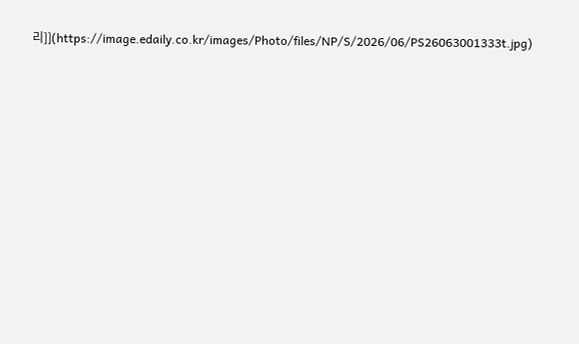리]](https://image.edaily.co.kr/images/Photo/files/NP/S/2026/06/PS26063001333t.jpg)